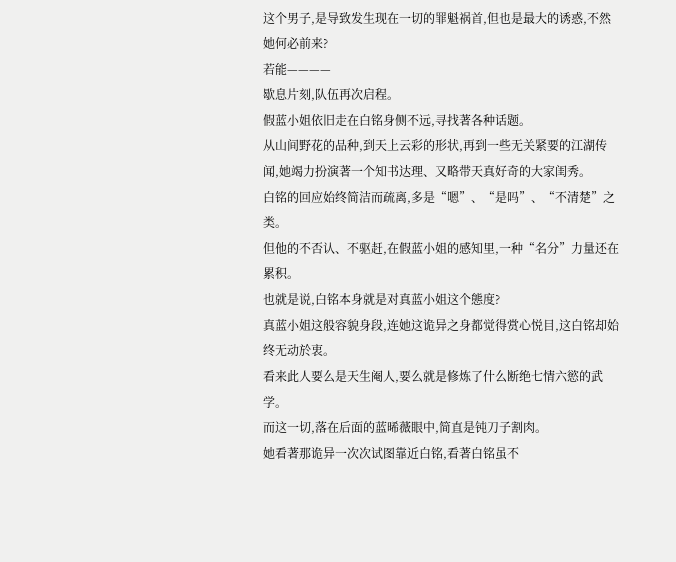这个男子,是导致发生现在一切的罪魁祸首,但也是最大的诱惑,不然她何必前来?
若能————
歇息片刻,队伍再次启程。
假蓝小姐依旧走在白铭身侧不远,寻找著各种话题。
从山间野花的品种,到天上云彩的形状,再到一些无关紧要的江湖传闻,她竭力扮演著一个知书达理、又略带天真好奇的大家闺秀。
白铭的回应始终简洁而疏离,多是“嗯”、“是吗”、“不清楚”之类。
但他的不否认、不驱赶,在假蓝小姐的感知里,一种“名分”力量还在累积。
也就是说,白铭本身就是对真蓝小姐这个態度?
真蓝小姐这般容貌身段,连她这诡异之身都觉得赏心悦目,这白铭却始终无动於衷。
看来此人要么是天生阉人,要么就是修炼了什么断绝七情六慾的武学。
而这一切,落在后面的蓝晞薇眼中,简直是钝刀子割肉。
她看著那诡异一次次试图靠近白铭,看著白铭虽不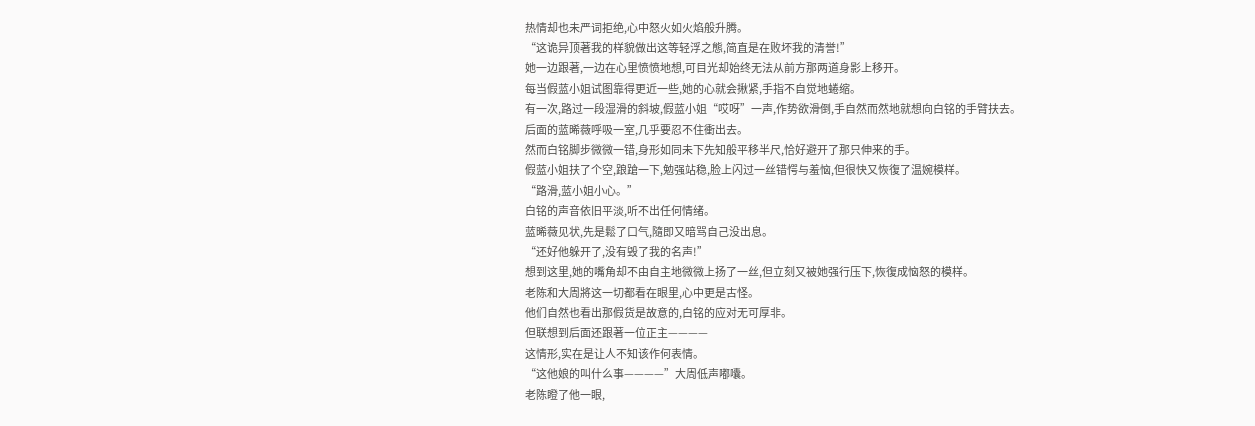热情却也未严词拒绝,心中怒火如火焰般升腾。
“这诡异顶著我的样貌做出这等轻浮之態,简直是在败坏我的清誉!”
她一边跟著,一边在心里愤愤地想,可目光却始终无法从前方那两道身影上移开。
每当假蓝小姐试图靠得更近一些,她的心就会揪紧,手指不自觉地蜷缩。
有一次,路过一段湿滑的斜坡,假蓝小姐“哎呀”一声,作势欲滑倒,手自然而然地就想向白铭的手臂扶去。
后面的蓝晞薇呼吸一室,几乎要忍不住衝出去。
然而白铭脚步微微一错,身形如同未下先知般平移半尺,恰好避开了那只伸来的手。
假蓝小姐扶了个空,踉蹌一下,勉强站稳,脸上闪过一丝错愕与羞恼,但很快又恢復了温婉模样。
“路滑,蓝小姐小心。”
白铭的声音依旧平淡,听不出任何情绪。
蓝晞薇见状,先是鬆了口气,隨即又暗骂自己没出息。
“还好他躲开了,没有毁了我的名声!”
想到这里,她的嘴角却不由自主地微微上扬了一丝,但立刻又被她强行压下,恢復成恼怒的模样。
老陈和大周將这一切都看在眼里,心中更是古怪。
他们自然也看出那假货是故意的,白铭的应对无可厚非。
但联想到后面还跟著一位正主————
这情形,实在是让人不知该作何表情。
“这他娘的叫什么事————”大周低声嘟囔。
老陈瞪了他一眼,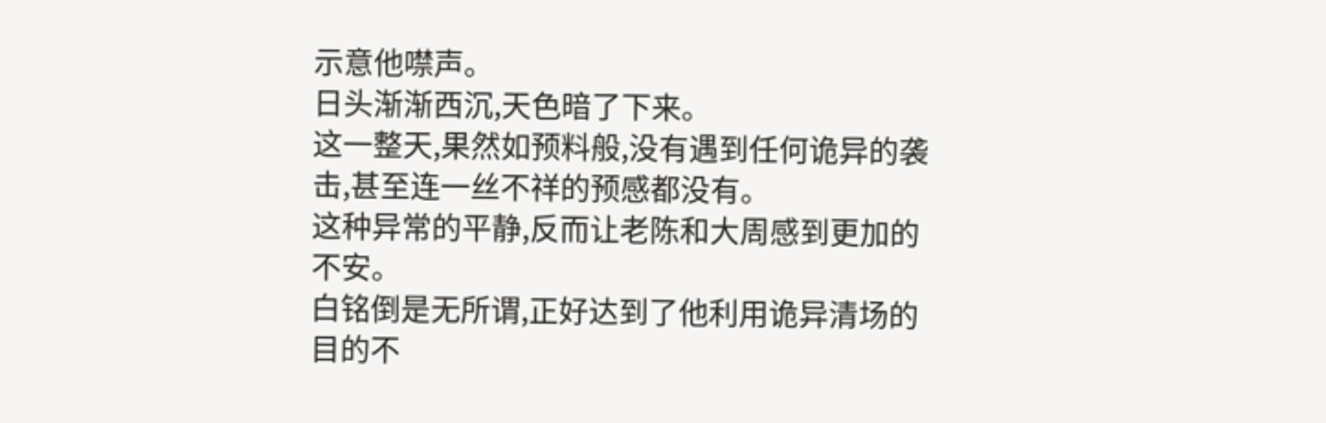示意他噤声。
日头渐渐西沉,天色暗了下来。
这一整天,果然如预料般,没有遇到任何诡异的袭击,甚至连一丝不祥的预感都没有。
这种异常的平静,反而让老陈和大周感到更加的不安。
白铭倒是无所谓,正好达到了他利用诡异清场的目的不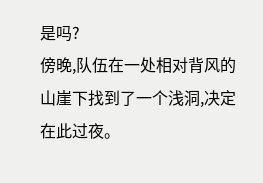是吗?
傍晚,队伍在一处相对背风的山崖下找到了一个浅洞,决定在此过夜。